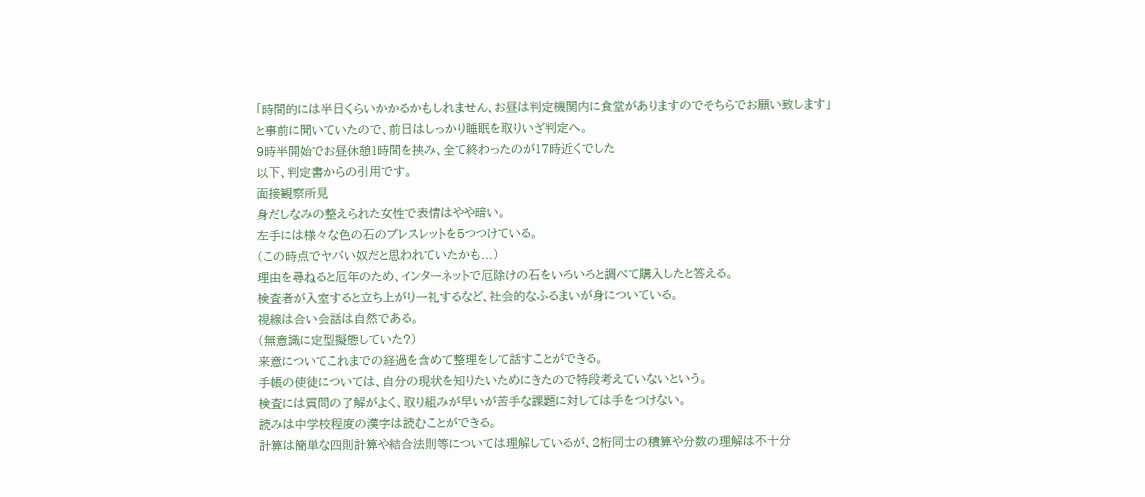「時間的には半日くらいかかるかもしれません、お昼は判定機関内に食堂がありますのでそちらでお願い致します」
と事前に聞いていたので、前日はしっかり睡眠を取りいざ判定へ。
9時半開始でお昼休憩1時間を挟み、全て終わったのが17時近くでした
以下、判定書からの引用です。
面接観察所見
身だしなみの整えられた女性で表情はやや暗い。
左手には様々な色の石のブレスレットを5つつけている。
(この時点でヤバい奴だと思われていたかも...)
理由を尋ねると厄年のため、インターネットで厄除けの石をいろいろと調べて購入したと答える。
検査者が入室すると立ち上がり一礼するなど、社会的なふるまいが身についている。
視線は合い会話は自然である。
(無意識に定型擬態していた?)
来意についてこれまでの経過を含めて整理をして話すことができる。
手帳の使徒については、自分の現状を知りたいためにきたので特段考えていないという。
検査には質問の了解がよく、取り組みが早いが苦手な課題に対しては手をつけない。
読みは中学校程度の漢字は読むことができる。
計算は簡単な四則計算や結合法則等については理解しているが、2桁同士の積算や分数の理解は不十分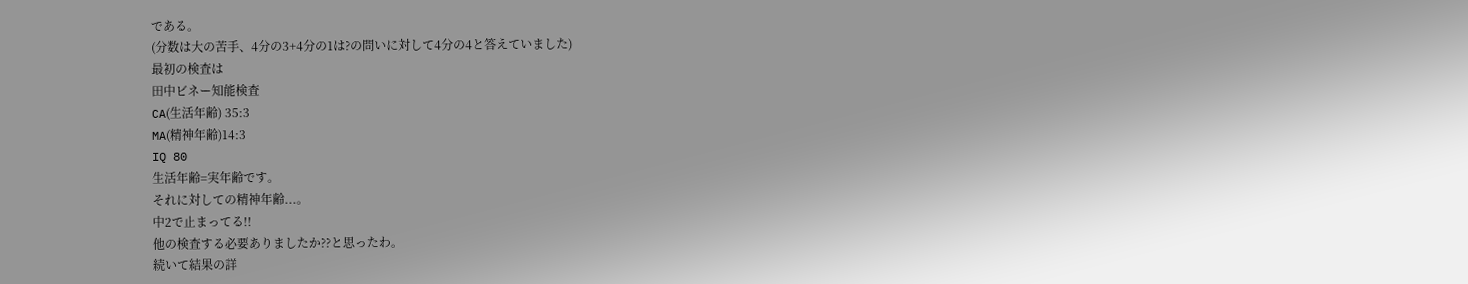である。
(分数は大の苦手、4分の3+4分の1は?の問いに対して4分の4と答えていました)
最初の検査は
田中ビネー知能検査
CA(生活年齢) 35:3
MA(精神年齢)14:3
IQ 80
生活年齢=実年齢です。
それに対しての精神年齢...。
中2で止まってる!!
他の検査する必要ありましたか??と思ったわ。
続いて結果の詳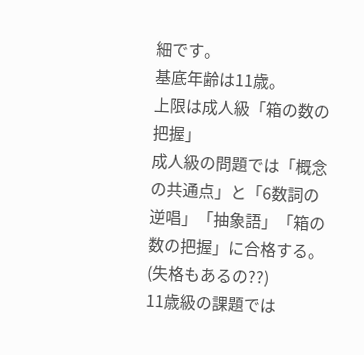細です。
基底年齢は11歳。
上限は成人級「箱の数の把握」
成人級の問題では「概念の共通点」と「6数詞の逆唱」「抽象語」「箱の数の把握」に合格する。
(失格もあるの??)
11歳級の課題では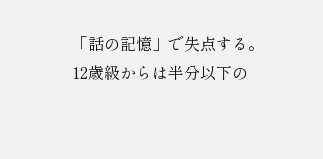「話の記憶」で失点する。
12歳級からは半分以下の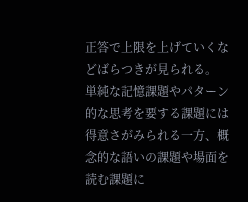正答で上限を上げていくなどばらつきが見られる。
単純な記憶課題やパターン的な思考を要する課題には得意さがみられる一方、概念的な語いの課題や場面を読む課題に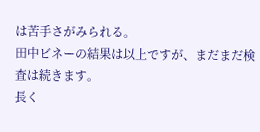は苦手さがみられる。
田中ビネーの結果は以上ですが、まだまだ検査は続きます。
長く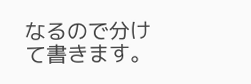なるので分けて書きます。